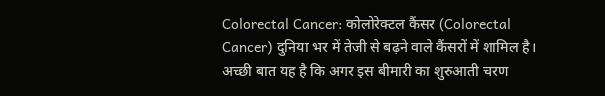Colorectal Cancer: कोलोरेक्टल कैंसर (Colorectal Cancer) दुनिया भर में तेजी से बढ़ने वाले कैंसरों में शामिल है। अच्छी बात यह है कि अगर इस बीमारी का शुरुआती चरण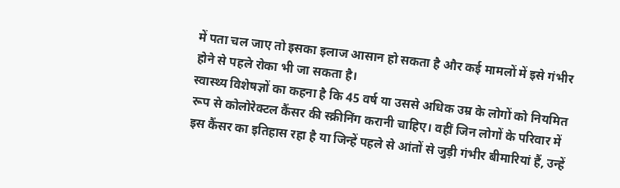में पता चल जाए तो इसका इलाज आसान हो सकता है और कई मामलों में इसे गंभीर होने से पहले रोका भी जा सकता है।
स्वास्थ्य विशेषज्ञों का कहना है कि 45 वर्ष या उससे अधिक उम्र के लोगों को नियमित रूप से कोलोरेक्टल कैंसर की स्क्रीनिंग करानी चाहिए। वहीं जिन लोगों के परिवार में इस कैंसर का इतिहास रहा है या जिन्हें पहले से आंतों से जुड़ी गंभीर बीमारियां हैं, उन्हें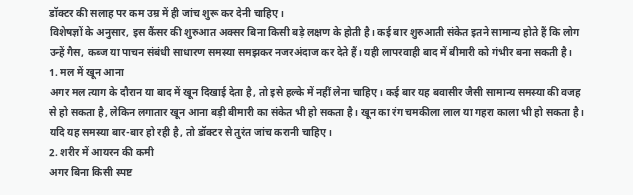डॉक्टर की सलाह पर कम उम्र में ही जांच शुरू कर देनी चाहिए।
विशेषज्ञों के अनुसार, इस कैंसर की शुरुआत अक्सर बिना किसी बड़े लक्षण के होती है। कई बार शुरुआती संकेत इतने सामान्य होते हैं कि लोग उन्हें गैस, कब्ज या पाचन संबंधी साधारण समस्या समझकर नजरअंदाज कर देते हैं। यही लापरवाही बाद में बीमारी को गंभीर बना सकती है।
1. मल में खून आना
अगर मल त्याग के दौरान या बाद में खून दिखाई देता है, तो इसे हल्के में नहीं लेना चाहिए। कई बार यह बवासीर जैसी सामान्य समस्या की वजह से हो सकता है, लेकिन लगातार खून आना बड़ी बीमारी का संकेत भी हो सकता है। खून का रंग चमकीला लाल या गहरा काला भी हो सकता है। यदि यह समस्या बार-बार हो रही है, तो डॉक्टर से तुरंत जांच करानी चाहिए।
2. शरीर में आयरन की कमी
अगर बिना किसी स्पष्ट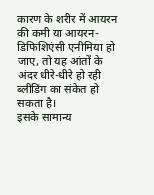कारण के शरीर में आयरन की कमी या आयरन-डिफिशिएंसी एनीमिया हो जाए, तो यह आंतों के अंदर धीरे-धीरे हो रही ब्लीडिंग का संकेत हो सकता है।
इसके सामान्य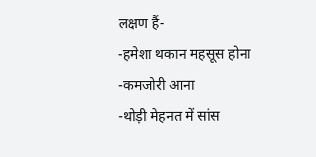लक्षण हैं-
-हमेशा थकान महसूस होना
-कमजोरी आना
-थोड़ी मेहनत में सांस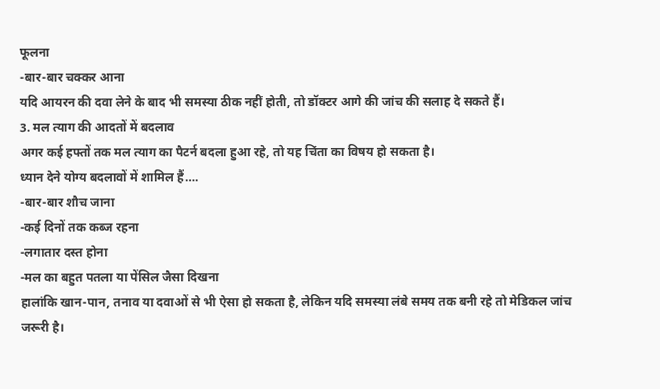फूलना
-बार-बार चक्कर आना
यदि आयरन की दवा लेने के बाद भी समस्या ठीक नहीं होती, तो डॉक्टर आगे की जांच की सलाह दे सकते हैं।
3. मल त्याग की आदतों में बदलाव
अगर कई हफ्तों तक मल त्याग का पैटर्न बदला हुआ रहे, तो यह चिंता का विषय हो सकता है।
ध्यान देने योग्य बदलावों में शामिल हैं….
-बार-बार शौच जाना
-कई दिनों तक कब्ज रहना
-लगातार दस्त होना
-मल का बहुत पतला या पेंसिल जैसा दिखना
हालांकि खान-पान, तनाव या दवाओं से भी ऐसा हो सकता है, लेकिन यदि समस्या लंबे समय तक बनी रहे तो मेडिकल जांच जरूरी है।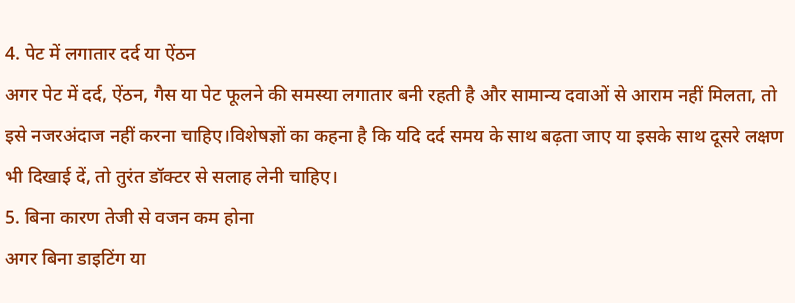4. पेट में लगातार दर्द या ऐंठन
अगर पेट में दर्द, ऐंठन, गैस या पेट फूलने की समस्या लगातार बनी रहती है और सामान्य दवाओं से आराम नहीं मिलता, तो इसे नजरअंदाज नहीं करना चाहिए।विशेषज्ञों का कहना है कि यदि दर्द समय के साथ बढ़ता जाए या इसके साथ दूसरे लक्षण भी दिखाई दें, तो तुरंत डॉक्टर से सलाह लेनी चाहिए।
5. बिना कारण तेजी से वजन कम होना
अगर बिना डाइटिंग या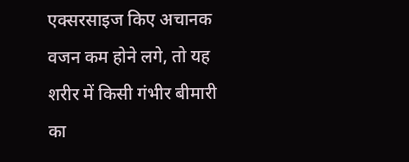एक्सरसाइज किए अचानक वजन कम होने लगे, तो यह शरीर में किसी गंभीर बीमारी का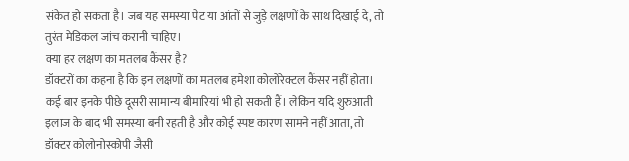संकेत हो सकता है। जब यह समस्या पेट या आंतों से जुड़े लक्षणों के साथ दिखाई दे, तो तुरंत मेडिकल जांच करानी चाहिए।
क्या हर लक्षण का मतलब कैंसर है?
डॉक्टरों का कहना है कि इन लक्षणों का मतलब हमेशा कोलोरेक्टल कैंसर नहीं होता। कई बार इनके पीछे दूसरी सामान्य बीमारियां भी हो सकती हैं। लेकिन यदि शुरुआती इलाज के बाद भी समस्या बनी रहती है और कोई स्पष्ट कारण सामने नहीं आता, तो डॉक्टर कोलोनोस्कोपी जैसी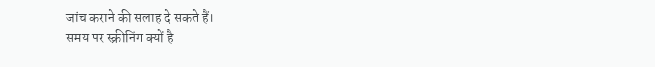जांच कराने की सलाह दे सकते हैं।
समय पर स्क्रीनिंग क्यों है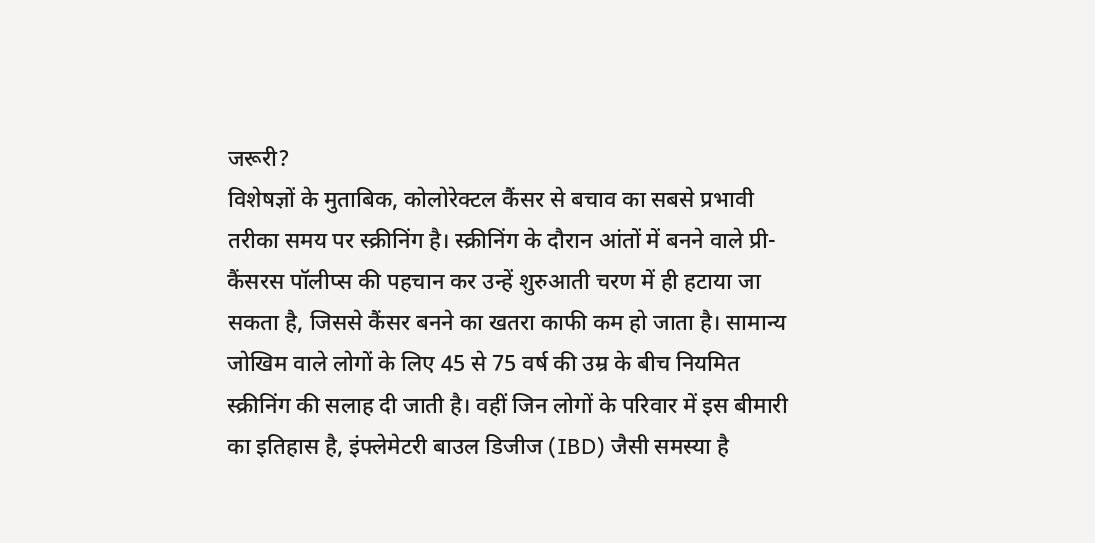जरूरी?
विशेषज्ञों के मुताबिक, कोलोरेक्टल कैंसर से बचाव का सबसे प्रभावी तरीका समय पर स्क्रीनिंग है। स्क्रीनिंग के दौरान आंतों में बनने वाले प्री-कैंसरस पॉलीप्स की पहचान कर उन्हें शुरुआती चरण में ही हटाया जा सकता है, जिससे कैंसर बनने का खतरा काफी कम हो जाता है। सामान्य जोखिम वाले लोगों के लिए 45 से 75 वर्ष की उम्र के बीच नियमित स्क्रीनिंग की सलाह दी जाती है। वहीं जिन लोगों के परिवार में इस बीमारी का इतिहास है, इंफ्लेमेटरी बाउल डिजीज (IBD) जैसी समस्या है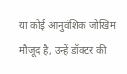या कोई आनुवंशिक जोखिम मौजूद है, उन्हें डॉक्टर की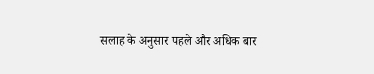सलाह के अनुसार पहले और अधिक बार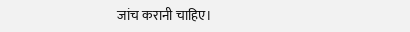जांच करानी चाहिए।